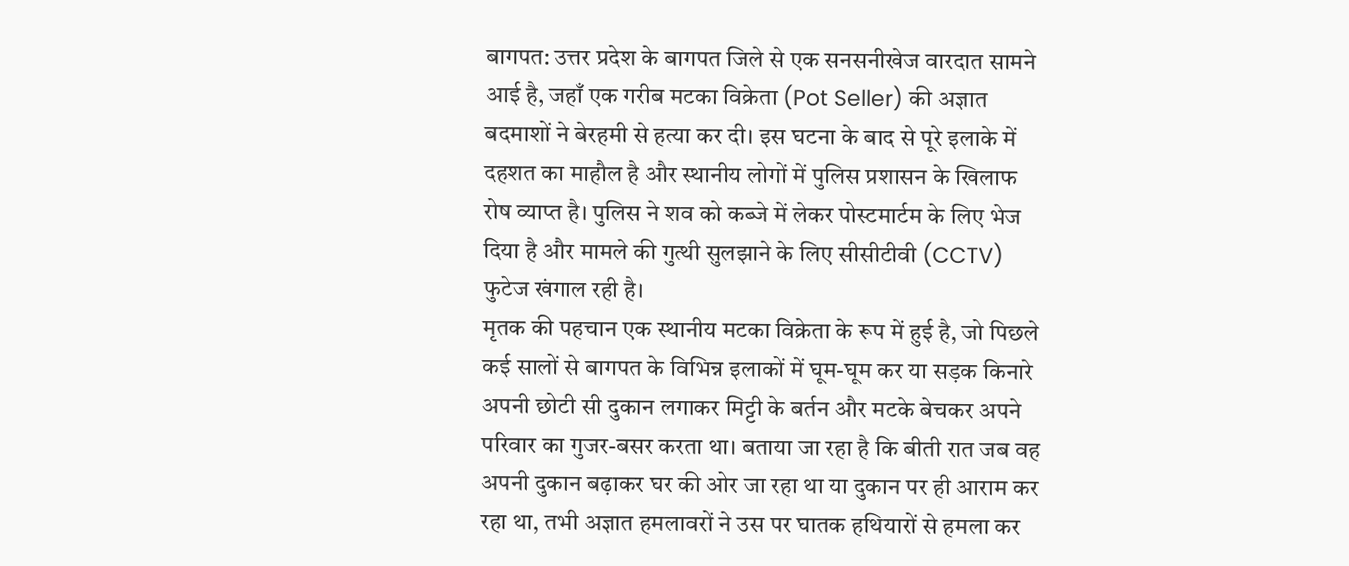बागपत: उत्तर प्रदेश के बागपत जिले से एक सनसनीखेज वारदात सामने आई है, जहाँ एक गरीब मटका विक्रेता (Pot Seller) की अज्ञात बदमाशों ने बेरहमी से हत्या कर दी। इस घटना के बाद से पूरे इलाके में दहशत का माहौल है और स्थानीय लोगों में पुलिस प्रशासन के खिलाफ रोष व्याप्त है। पुलिस ने शव को कब्जे में लेकर पोस्टमार्टम के लिए भेज दिया है और मामले की गुत्थी सुलझाने के लिए सीसीटीवी (CCTV) फुटेज खंगाल रही है।
मृतक की पहचान एक स्थानीय मटका विक्रेता के रूप में हुई है, जो पिछले कई सालों से बागपत के विभिन्न इलाकों में घूम-घूम कर या सड़क किनारे अपनी छोटी सी दुकान लगाकर मिट्टी के बर्तन और मटके बेचकर अपने परिवार का गुजर-बसर करता था। बताया जा रहा है कि बीती रात जब वह अपनी दुकान बढ़ाकर घर की ओर जा रहा था या दुकान पर ही आराम कर रहा था, तभी अज्ञात हमलावरों ने उस पर घातक हथियारों से हमला कर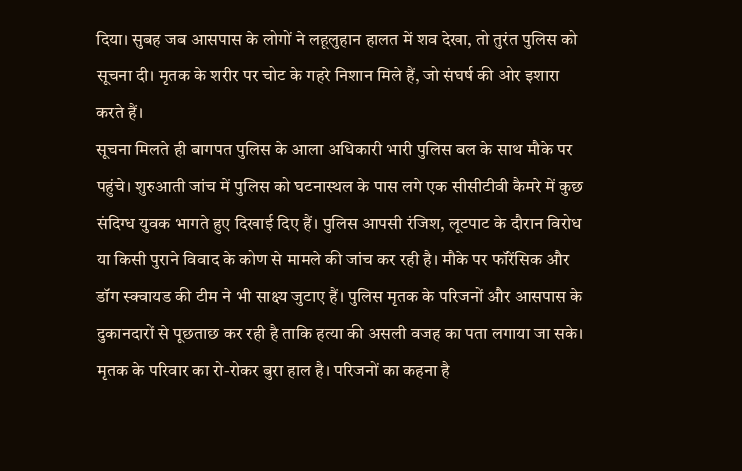दिया। सुबह जब आसपास के लोगों ने लहूलुहान हालत में शव देखा, तो तुरंत पुलिस को सूचना दी। मृतक के शरीर पर चोट के गहरे निशान मिले हैं, जो संघर्ष की ओर इशारा करते हैं।
सूचना मिलते ही बागपत पुलिस के आला अधिकारी भारी पुलिस बल के साथ मौके पर पहुंचे। शुरुआती जांच में पुलिस को घटनास्थल के पास लगे एक सीसीटीवी कैमरे में कुछ संदिग्ध युवक भागते हुए दिखाई दिए हैं। पुलिस आपसी रंजिश, लूटपाट के दौरान विरोध या किसी पुराने विवाद के कोण से मामले की जांच कर रही है। मौके पर फॉरेंसिक और डॉग स्क्वायड की टीम ने भी साक्ष्य जुटाए हैं। पुलिस मृतक के परिजनों और आसपास के दुकानदारों से पूछताछ कर रही है ताकि हत्या की असली वजह का पता लगाया जा सके।
मृतक के परिवार का रो-रोकर बुरा हाल है। परिजनों का कहना है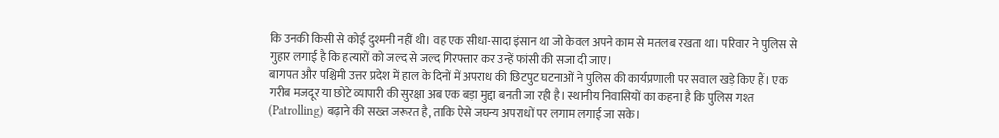कि उनकी किसी से कोई दुश्मनी नहीं थी। वह एक सीधा-सादा इंसान था जो केवल अपने काम से मतलब रखता था। परिवार ने पुलिस से गुहार लगाई है कि हत्यारों को जल्द से जल्द गिरफ्तार कर उन्हें फांसी की सजा दी जाए।
बागपत और पश्चिमी उत्तर प्रदेश में हाल के दिनों में अपराध की छिटपुट घटनाओं ने पुलिस की कार्यप्रणाली पर सवाल खड़े किए हैं। एक गरीब मजदूर या छोटे व्यापारी की सुरक्षा अब एक बड़ा मुद्दा बनती जा रही है। स्थानीय निवासियों का कहना है कि पुलिस गश्त (Patrolling) बढ़ाने की सख्त जरूरत है, ताकि ऐसे जघन्य अपराधों पर लगाम लगाई जा सके।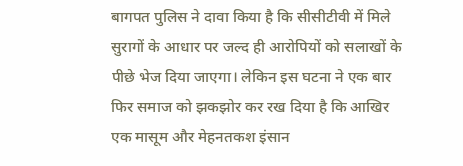बागपत पुलिस ने दावा किया है कि सीसीटीवी में मिले सुरागों के आधार पर जल्द ही आरोपियों को सलाखों के पीछे भेज दिया जाएगा। लेकिन इस घटना ने एक बार फिर समाज को झकझोर कर रख दिया है कि आखिर एक मासूम और मेहनतकश इंसान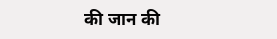की जान की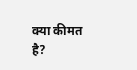क्या कीमत है?